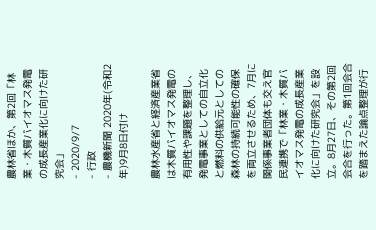農林省ほか、第2回「林業・木質バイオマス発電の成長産業化に向けた研究会」
- 2020/9/7
- 行政
- 農機新聞 2020年(令和2年)9月8日付け

農林水産省と経済産業省は木質バイオマス発電の有用性や課題を整理し、発電事業としての自立化と燃料の供給元としての森林の持続可能性の確保を両立させるため、7月に関係事業者団体も交え官民連携で「林業・木質バイオマス発電の成長産業化に向けた研究会」を設立。8月27日、その第2回会合を行った。第1回会合を踏まえた論点整理が行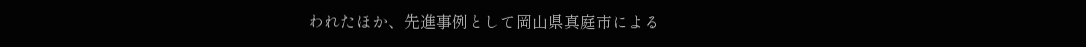われたほか、先進事例として岡山県真庭市による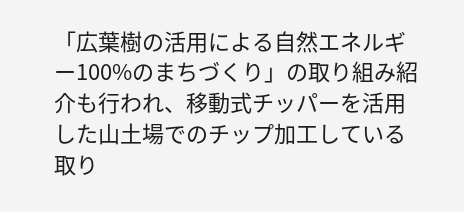「広葉樹の活用による自然エネルギー100%のまちづくり」の取り組み紹介も行われ、移動式チッパーを活用した山土場でのチップ加工している取り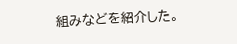組みなどを紹介した。